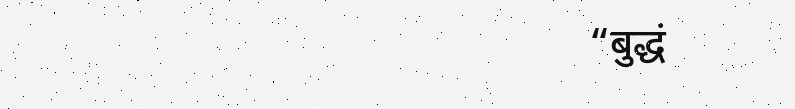“बुद्धं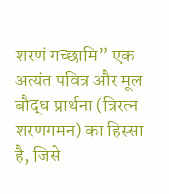शरणं गच्छामि” एक अत्यंत पवित्र और मूल बौद्ध प्रार्थना (त्रिरत्न शरणगमन) का हिस्सा है, जिसे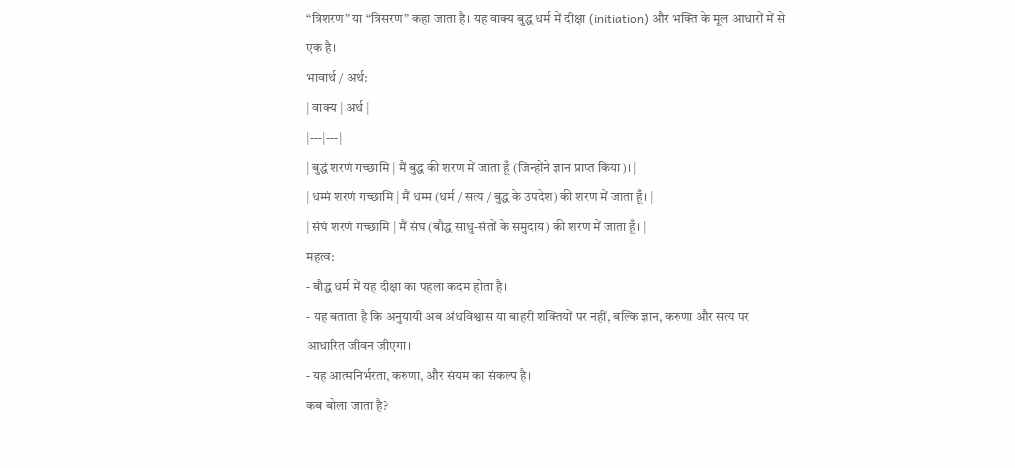“त्रिशरण” या “त्रिसरण” कहा जाता है। यह वाक्य बुद्ध धर्म में दीक्षा (initiation) और भक्ति के मूल आधारों में से एक है।
भावार्थ / अर्थ:
| वाक्य | अर्थ |
|---|---|
| बुद्धं शरणं गच्छामि | मैं बुद्ध की शरण में जाता हूँ (जिन्होंने ज्ञान प्राप्त किया)। |
| धम्मं शरणं गच्छामि | मैं धम्म (धर्म / सत्य / बुद्ध के उपदेश) की शरण में जाता हूँ। |
| संघं शरणं गच्छामि | मैं संघ (बौद्ध साधु-संतों के समुदाय) की शरण में जाता हूँ। |
महत्व:
- बौद्ध धर्म में यह दीक्षा का पहला कदम होता है।
- यह बताता है कि अनुयायी अब अंधविश्वास या बाहरी शक्तियों पर नहीं, बल्कि ज्ञान, करुणा और सत्य पर आधारित जीवन जीएगा।
- यह आत्मनिर्भरता, करुणा, और संयम का संकल्प है।
कब बोला जाता है?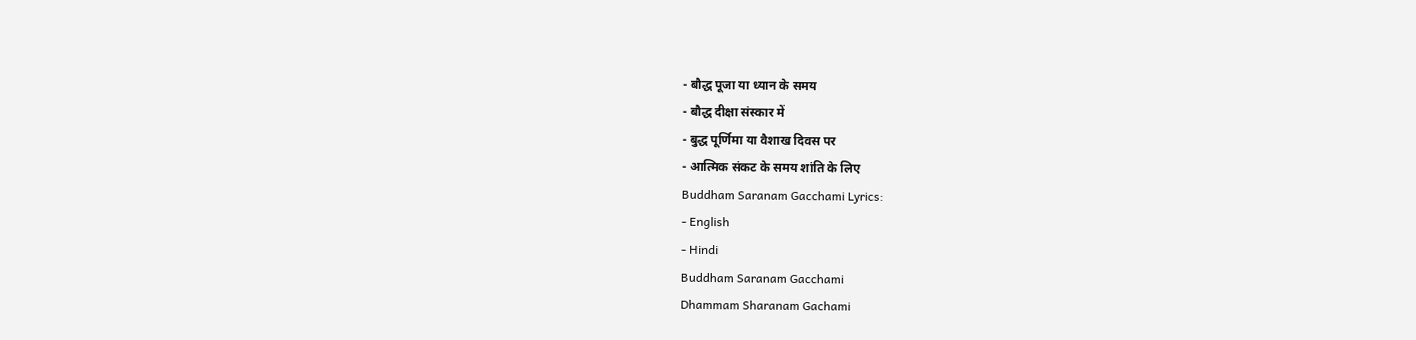- बौद्ध पूजा या ध्यान के समय
- बौद्ध दीक्षा संस्कार में
- बुद्ध पूर्णिमा या वैशाख दिवस पर
- आत्मिक संकट के समय शांति के लिए
Buddham Saranam Gacchami Lyrics:
- English
- Hindi
Buddham Saranam Gacchami
Dhammam Sharanam Gachami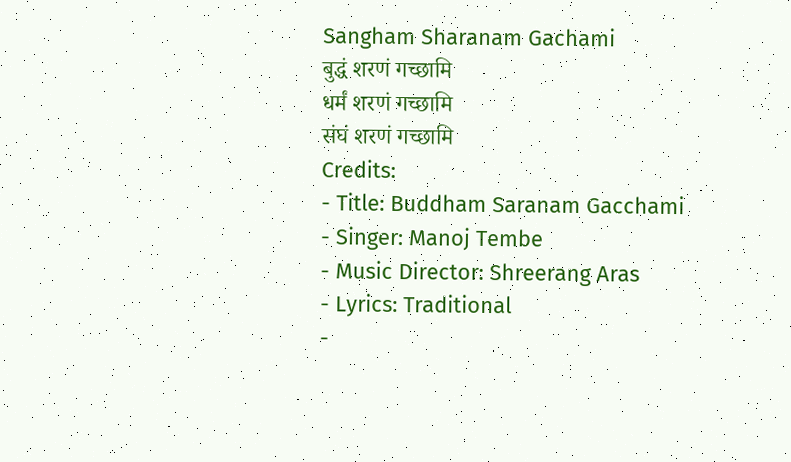Sangham Sharanam Gachami
बुद्धं शरणं गच्छामि
धर्मं शरणं गच्छामि
संघं शरणं गच्छामि
Credits:
- Title: Buddham Saranam Gacchami
- Singer: Manoj Tembe
- Music Director: Shreerang Aras
- Lyrics: Traditional
-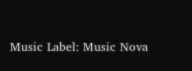Music Label: Music Nova